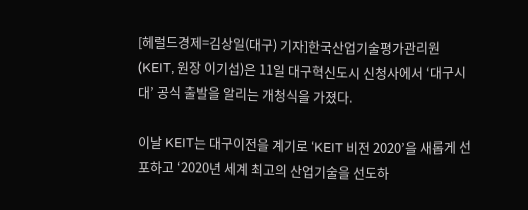[헤럴드경제=김상일(대구) 기자]한국산업기술평가관리원(KEIT, 원장 이기섭)은 11일 대구혁신도시 신청사에서 ‘대구시대’ 공식 출발을 알리는 개청식을 가졌다.

이날 KEIT는 대구이전을 계기로 ‘KEIT 비전 2020’을 새롭게 선포하고 ‘2020년 세계 최고의 산업기술을 선도하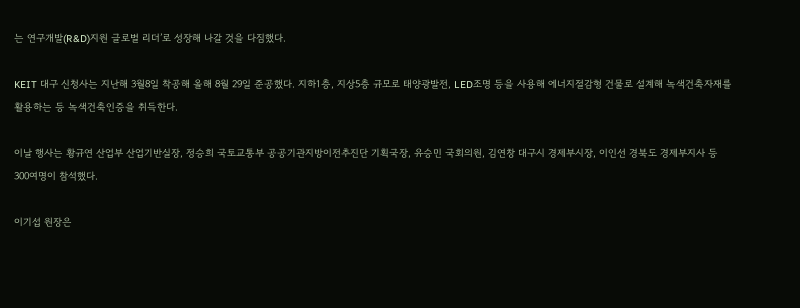는 연구개발(R&D)지원 글로벌 리더’로 성장해 나갈 것을 다짐했다.

KEIT 대구 신청사는 지난해 3월8일 착공해 올해 8월 29일 준공했다. 지하1층, 지상5층 규모로 태양광발전, LED조명 등을 사용해 에너지절감형 건물로 설계해 녹색건축자재를 활용하는 등 녹색건축인증을 취득한다.

이날 행사는 황규연 산업부 산업기반실장, 정승희 국토교통부 공공기관지방이전추진단 기획국장, 유승민 국회의원, 김연창 대구시 경제부시장, 이인선 경북도 경제부지사 등 300여명이 참석했다.

이기섭 원장은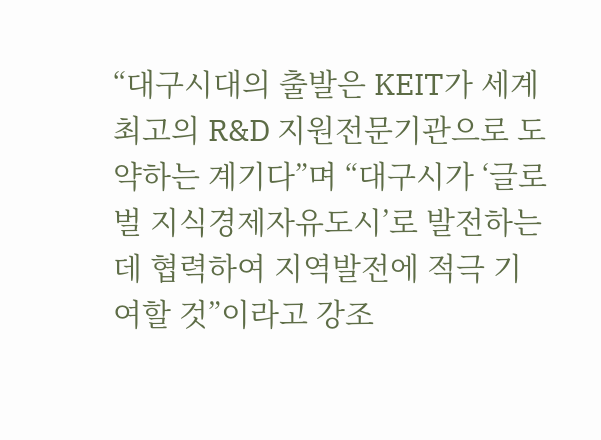“대구시대의 출발은 KEIT가 세계 최고의 R&D 지원전문기관으로 도약하는 계기다”며 “대구시가 ‘글로벌 지식경제자유도시’로 발전하는 데 협력하여 지역발전에 적극 기여할 것”이라고 강조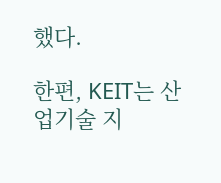했다.

한편, KEIT는 산업기술 지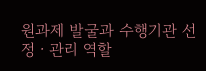원과제 발굴과 수행기관 선정ㆍ관리 역할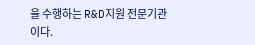을 수행하는 R&D지원 전문기관이다.